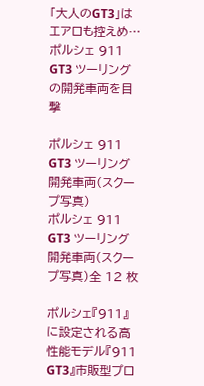「大人のGT3」はエアロも控えめ…ポルシェ 911 GT3 ツーリングの開発車両を目撃

ポルシェ 911 GT3 ツーリング 開発車両(スクープ写真)
ポルシェ 911 GT3 ツーリング 開発車両(スクープ写真)全 12 枚

ポルシェ『911』に設定される高性能モデル『911 GT3』市販型プロ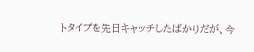トタイプを先日キャッチしたばかりだが、今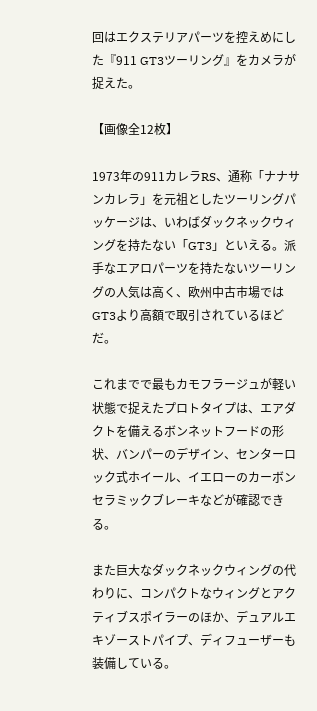回はエクステリアパーツを控えめにした『911 GT3ツーリング』をカメラが捉えた。

【画像全12枚】

1973年の911カレラRS、通称「ナナサンカレラ」を元祖としたツーリングパッケージは、いわばダックネックウィングを持たない「GT3」といえる。派手なエアロパーツを持たないツーリングの人気は高く、欧州中古市場ではGT3より高額で取引されているほどだ。

これまでで最もカモフラージュが軽い状態で捉えたプロトタイプは、エアダクトを備えるボンネットフードの形状、バンパーのデザイン、センターロック式ホイール、イエローのカーボンセラミックブレーキなどが確認できる。

また巨大なダックネックウィングの代わりに、コンパクトなウィングとアクティブスポイラーのほか、デュアルエキゾーストパイプ、ディフューザーも装備している。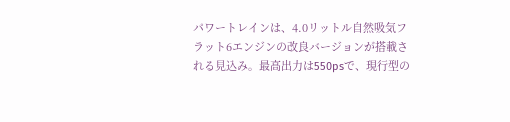パワートレインは、4.0リットル自然吸気フラット6エンジンの改良バージョンが搭載される見込み。最高出力は550psで、現行型の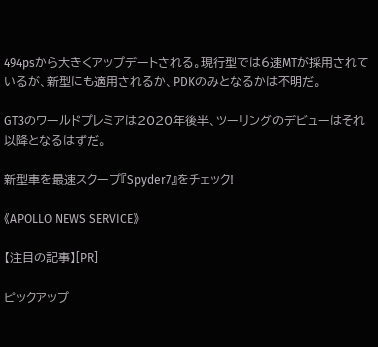494psから大きくアップデートされる。現行型では6速MTが採用されているが、新型にも適用されるか、PDKのみとなるかは不明だ。

GT3のワールドプレミアは2020年後半、ツーリングのデビューはそれ以降となるはずだ。

新型車を最速スクープ『Spyder7』をチェック!

《APOLLO NEWS SERVICE》

【注目の記事】[PR]

ピックアップ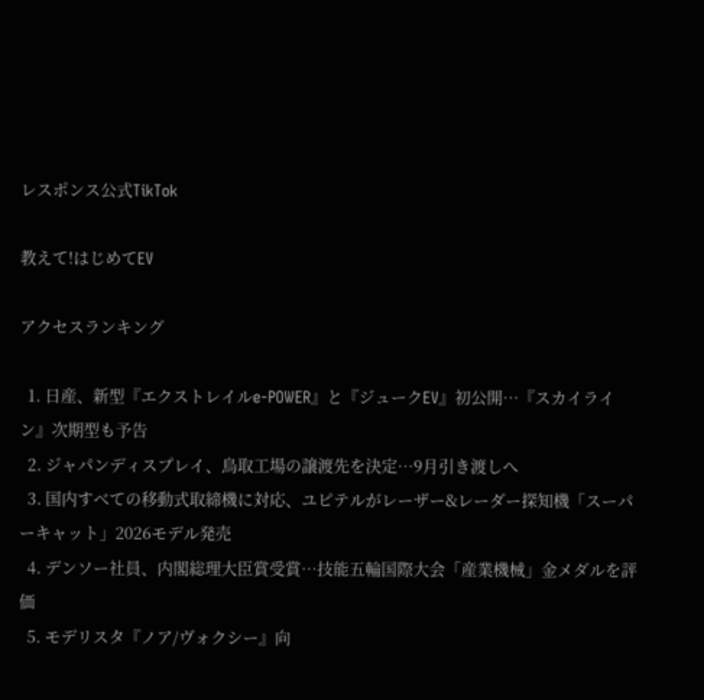レスポンス公式TikTok

教えて!はじめてEV

アクセスランキング

  1. 日産、新型『エクストレイルe-POWER』と『ジュークEV』初公開…『スカイライン』次期型も予告
  2. ジャパンディスプレイ、鳥取工場の譲渡先を決定…9月引き渡しへ
  3. 国内すべての移動式取締機に対応、ユピテルがレーザー&レーダー探知機「スーパーキャット」2026モデル発売
  4. デンソー社員、内閣総理大臣賞受賞…技能五輪国際大会「産業機械」金メダルを評価
  5. モデリスタ『ノア/ヴォクシー』向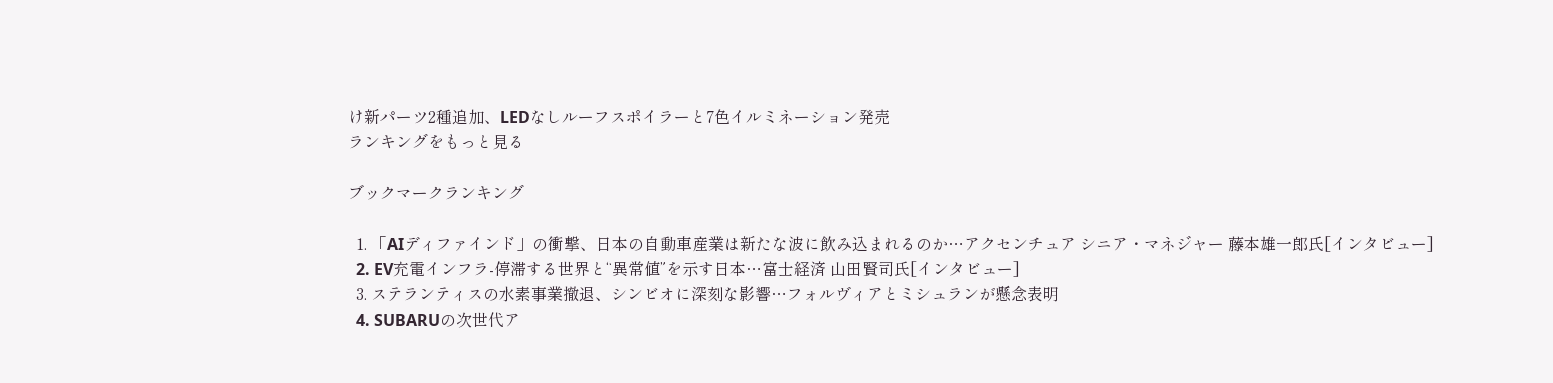け新パーツ2種追加、LEDなしルーフスポイラーと7色イルミネーション発売
ランキングをもっと見る

ブックマークランキング

  1. 「AIディファインド」の衝撃、日本の自動車産業は新たな波に飲み込まれるのか…アクセンチュア シニア・マネジャー 藤本雄一郎氏[インタビュー]
  2. EV充電インフラ-停滞する世界と“異常値”を示す日本…富士経済 山田賢司氏[インタビュー]
  3. ステランティスの水素事業撤退、シンビオに深刻な影響…フォルヴィアとミシュランが懸念表明
  4. SUBARUの次世代ア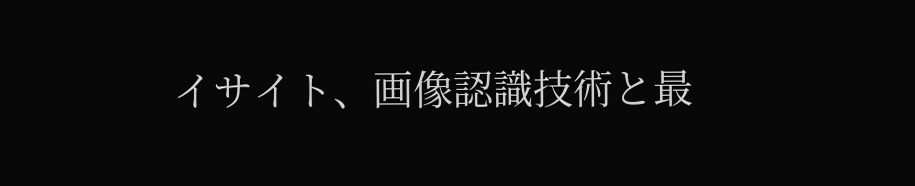イサイト、画像認識技術と最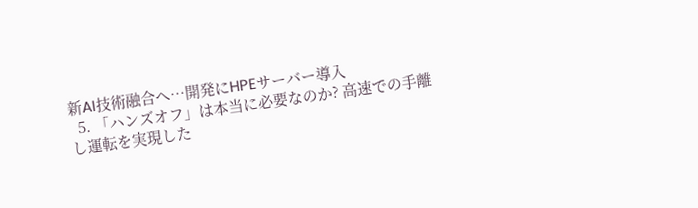新AI技術融合へ…開発にHPEサーバー導入
  5. 「ハンズオフ」は本当に必要なのか? 高速での手離し運転を実現した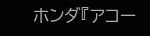ホンダ『アコー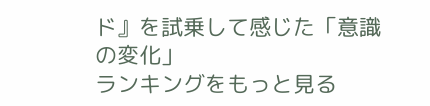ド』を試乗して感じた「意識の変化」
ランキングをもっと見る